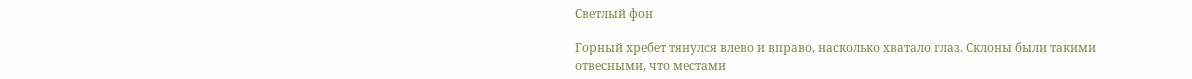Светлый фон

Горный хребет тянулся влево и вправо, насколько хватало глаз. Склоны были такими отвесными, что местами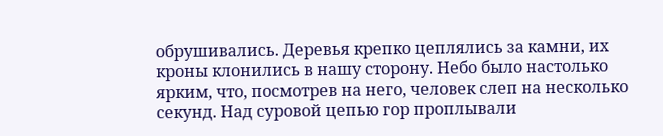обрушивались. Деревья крепко цеплялись за камни, их кроны клонились в нашу сторону. Небо было настолько ярким, что, посмотрев на него, человек слеп на несколько секунд. Над суровой цепью гор проплывали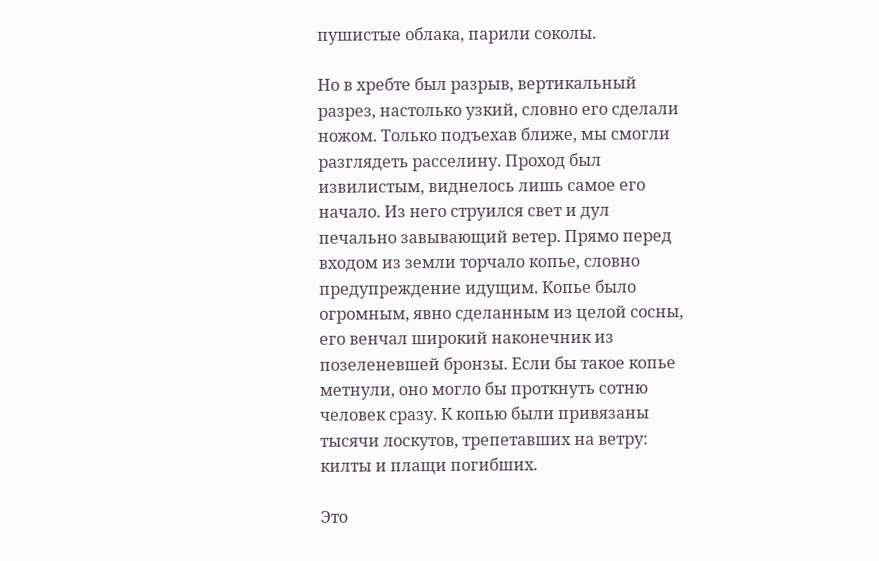пушистые облака, парили соколы.

Но в хребте был разрыв, вертикальный разрез, настолько узкий, словно его сделали ножом. Только подъехав ближе, мы смогли разглядеть расселину. Проход был извилистым, виднелось лишь самое его начало. Из него струился свет и дул печально завывающий ветер. Прямо перед входом из земли торчало копье, словно предупреждение идущим. Копье было огромным, явно сделанным из целой сосны, его венчал широкий наконечник из позеленевшей бронзы. Если бы такое копье метнули, оно могло бы проткнуть сотню человек сразу. К копью были привязаны тысячи лоскутов, трепетавших на ветру: килты и плащи погибших.

Это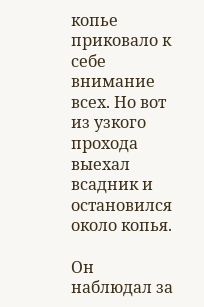копье приковало к себе внимание всех. Но вот из узкого прохода выехал всадник и остановился около копья.

Он наблюдал за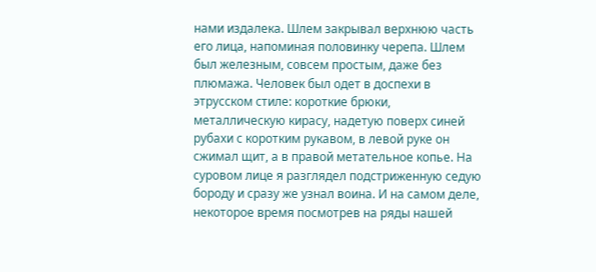нами издалека. Шлем закрывал верхнюю часть его лица, напоминая половинку черепа. Шлем был железным, совсем простым, даже без плюмажа. Человек был одет в доспехи в этрусском стиле: короткие брюки, металлическую кирасу, надетую поверх синей рубахи с коротким рукавом, в левой руке он сжимал щит, а в правой метательное копье. На суровом лице я разглядел подстриженную седую бороду и сразу же узнал воина. И на самом деле, некоторое время посмотрев на ряды нашей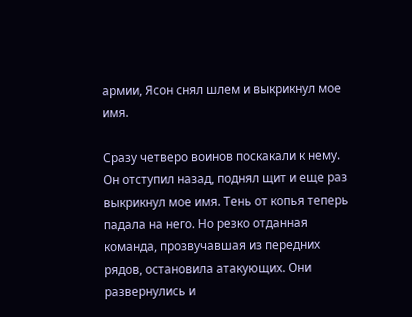армии, Ясон снял шлем и выкрикнул мое имя.

Сразу четверо воинов поскакали к нему. Он отступил назад, поднял щит и еще раз выкрикнул мое имя. Тень от копья теперь падала на него. Но резко отданная команда, прозвучавшая из передних рядов, остановила атакующих. Они развернулись и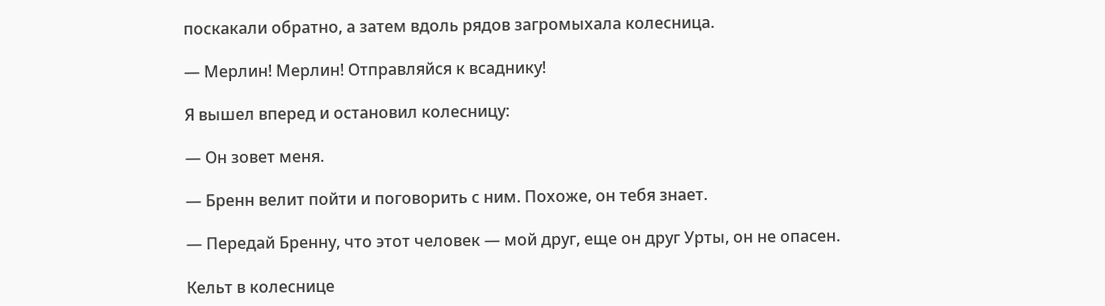поскакали обратно, а затем вдоль рядов загромыхала колесница.

— Мерлин! Мерлин! Отправляйся к всаднику!

Я вышел вперед и остановил колесницу:

— Он зовет меня.

— Бренн велит пойти и поговорить с ним. Похоже, он тебя знает.

— Передай Бренну, что этот человек — мой друг, еще он друг Урты, он не опасен.

Кельт в колеснице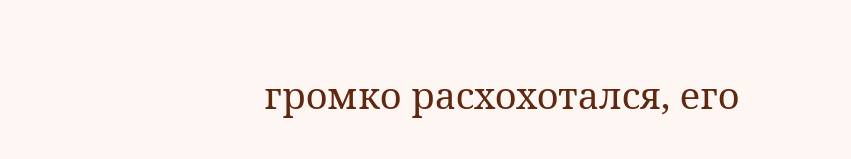громко расхохотался, его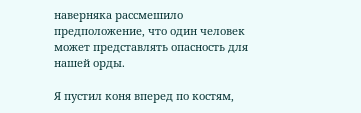наверняка рассмешило предположение, что один человек может представлять опасность для нашей орды.

Я пустил коня вперед по костям,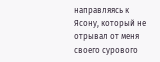направляясь к Ясону, который не отрывал от меня своего сурового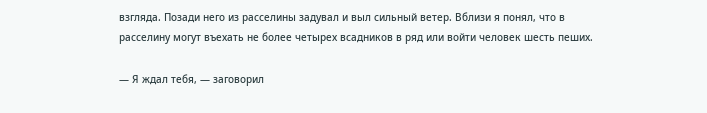взгляда. Позади него из расселины задувал и выл сильный ветер. Вблизи я понял, что в расселину могут въехать не более четырех всадников в ряд или войти человек шесть пеших.

— Я ждал тебя, — заговорил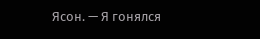Ясон. — Я гонялся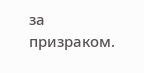за призраком.